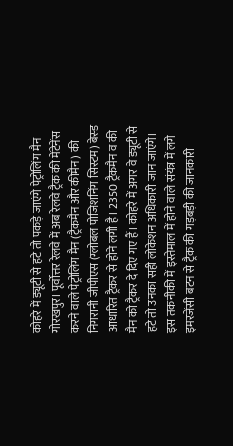कोहरे में ड्यूटी से हटे तो पकड़े जाएंगे पेट्रोलिंग मैन
गोरखपुर। पूर्वोत्तर रेलवे में अब रेलवे ट्रैक की मेंटेनेंस करने वाले पेट्रोलिंग मैन (ट्रैकमैन और कीमैन) की निगरानी जीपीएस (ग्लोबल पोजिशनिंग सिस्टम) बेस्ड आधारित ट्रैकर से होने लगी है। 2350 ट्रैकमैन व की मैन को ट्रैकर दे दिए गए हैं। कोहरे में अगर वे ड्यूटी से हटे तो उनका सही लोकेशन अधिकारी जान जाएंगे। इस तकनीकी में इस्तेमाल में होने वाले संयंत्र में लगे इमरजेंसी बटन से ट्रैक की गड़बड़ी की जानकारी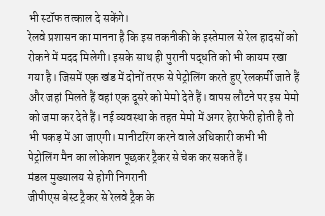भी स्टॉफ तत्काल दे सकेंगे।
रेलवे प्रशासन का मानना है कि इस तकनीकी के इस्तेमाल से रेल हादसों को रोकने में मदद मिलेगी। इसके साथ ही पुरानी पद्धति को भी कायम रखा गया है। जिसमें एक खंड में दोनों तरफ से पेट्रोलिंग करते हुए रेलकर्मी जाते हैं और जहां मिलते हैं वहां एक दूसरे को मेमो देते हैं। वापस लौटने पर इस मेमो को जमा कर देते हैं। नई व्यवस्था के तहत मेमो में अगर हेराफेरी होती है तो भी पकड़ में आ जाएगी। मानीटरिंग करने वाले अधिकारी कभी भी पेट्रोलिंग मैन का लोकेशन पूछकर ट्रैकर से चेक कर सकते हैं।
मंडल मुख्यालय से होगी निगरानी
जीपीएस बेस्ट ट्रैकर से रेलवे ट्रैक के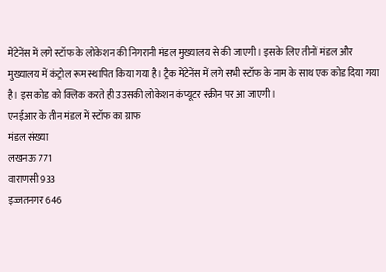मेंटेनेंस में लगे स्टॉफ के लोकेशन की निगरानी मंडल मुख्यालय से की जाएगी। इसके लिए तीनों मंडल और मुख्यालय में कंट्रोल रूम स्थापित किया गया है। ट्रैक मेंटेनेंस में लगे सभी स्टॉफ के नाम के साथ एक कोड दिया गया है। इस कोड को क्लिक करते ही उउसकी लोकेशन कंप्यूटर स्क्रीन पर आ जाएगी।
एनईआर के तीन मंडल में स्टॉफ का ग्राफ
मंडल संख्या
लखनऊ 771
वाराणसी 933
इज्जतनगर 646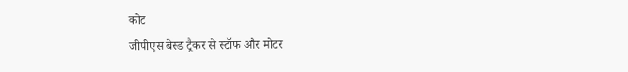कोट
जीपीएस बेस्ड ट्रैकर से स्टॉफ और मोटर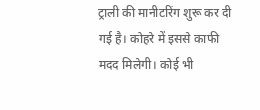ट्राली की मानीटरिंग शुरू कर दी गई है। कोहरे में इससे काफी मदद मिलेगी। कोई भी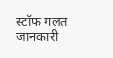स्टॉफ गलत जानकारी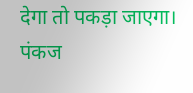देगा तो पकड़ा जाएगा।
पंकज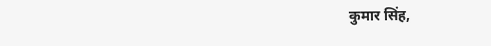कुमार सिंह,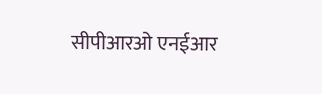सीपीआरओ एनईआर